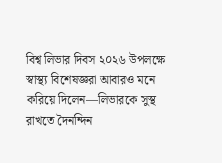বিশ্ব লিভার দিবস ২০২৬ উপলক্ষে স্বাস্থ্য বিশেষজ্ঞরা আবারও মনে করিয়ে দিলেন—লিভারকে সুস্থ রাখতে দৈনন্দিন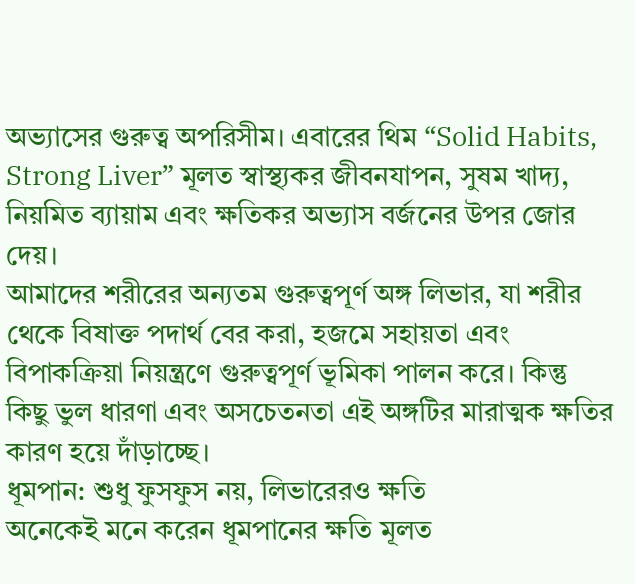অভ্যাসের গুরুত্ব অপরিসীম। এবারের থিম “Solid Habits, Strong Liver” মূলত স্বাস্থ্যকর জীবনযাপন, সুষম খাদ্য, নিয়মিত ব্যায়াম এবং ক্ষতিকর অভ্যাস বর্জনের উপর জোর দেয়।
আমাদের শরীরের অন্যতম গুরুত্বপূর্ণ অঙ্গ লিভার, যা শরীর থেকে বিষাক্ত পদার্থ বের করা, হজমে সহায়তা এবং বিপাকক্রিয়া নিয়ন্ত্রণে গুরুত্বপূর্ণ ভূমিকা পালন করে। কিন্তু কিছু ভুল ধারণা এবং অসচেতনতা এই অঙ্গটির মারাত্মক ক্ষতির কারণ হয়ে দাঁড়াচ্ছে।
ধূমপান: শুধু ফুসফুস নয়, লিভারেরও ক্ষতি
অনেকেই মনে করেন ধূমপানের ক্ষতি মূলত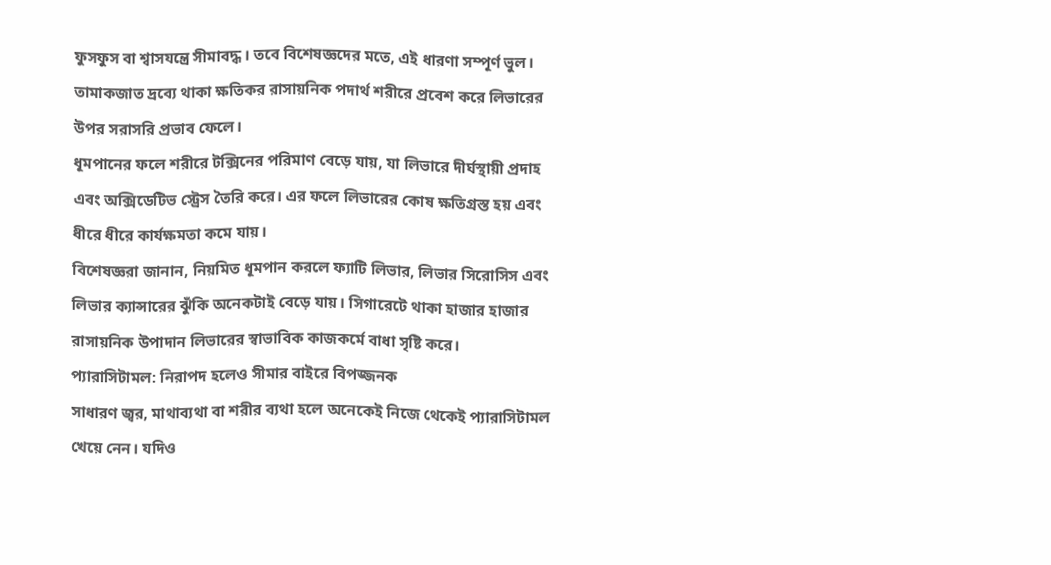ফুসফুস বা শ্বাসযন্ত্রে সীমাবদ্ধ। তবে বিশেষজ্ঞদের মতে, এই ধারণা সম্পূর্ণ ভুল। তামাকজাত দ্রব্যে থাকা ক্ষতিকর রাসায়নিক পদার্থ শরীরে প্রবেশ করে লিভারের উপর সরাসরি প্রভাব ফেলে।
ধূমপানের ফলে শরীরে টক্সিনের পরিমাণ বেড়ে যায়, যা লিভারে দীর্ঘস্থায়ী প্রদাহ এবং অক্সিডেটিভ স্ট্রেস তৈরি করে। এর ফলে লিভারের কোষ ক্ষতিগ্রস্ত হয় এবং ধীরে ধীরে কার্যক্ষমতা কমে যায়।
বিশেষজ্ঞরা জানান, নিয়মিত ধূমপান করলে ফ্যাটি লিভার, লিভার সিরোসিস এবং লিভার ক্যান্সারের ঝুঁকি অনেকটাই বেড়ে যায়। সিগারেটে থাকা হাজার হাজার রাসায়নিক উপাদান লিভারের স্বাভাবিক কাজকর্মে বাধা সৃষ্টি করে।
প্যারাসিটামল: নিরাপদ হলেও সীমার বাইরে বিপজ্জনক
সাধারণ জ্বর, মাথাব্যথা বা শরীর ব্যথা হলে অনেকেই নিজে থেকেই প্যারাসিটামল খেয়ে নেন। যদিও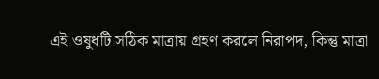এই ওষুধটি সঠিক মাত্রায় গ্রহণ করলে নিরাপদ, কিন্তু মাত্রা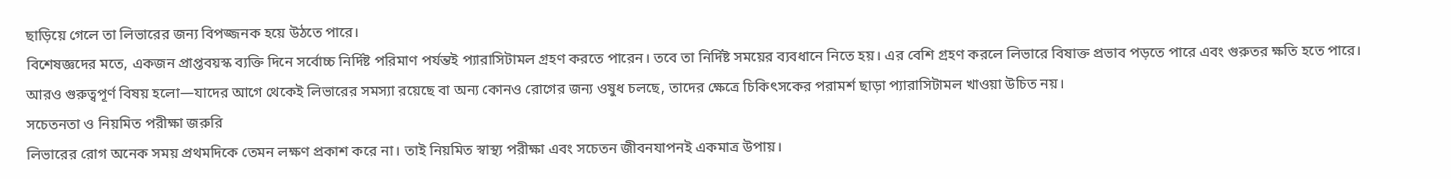ছাড়িয়ে গেলে তা লিভারের জন্য বিপজ্জনক হয়ে উঠতে পারে।
বিশেষজ্ঞদের মতে, একজন প্রাপ্তবয়স্ক ব্যক্তি দিনে সর্বোচ্চ নির্দিষ্ট পরিমাণ পর্যন্তই প্যারাসিটামল গ্রহণ করতে পারেন। তবে তা নির্দিষ্ট সময়ের ব্যবধানে নিতে হয়। এর বেশি গ্রহণ করলে লিভারে বিষাক্ত প্রভাব পড়তে পারে এবং গুরুতর ক্ষতি হতে পারে।
আরও গুরুত্বপূর্ণ বিষয় হলো—যাদের আগে থেকেই লিভারের সমস্যা রয়েছে বা অন্য কোনও রোগের জন্য ওষুধ চলছে, তাদের ক্ষেত্রে চিকিৎসকের পরামর্শ ছাড়া প্যারাসিটামল খাওয়া উচিত নয়।
সচেতনতা ও নিয়মিত পরীক্ষা জরুরি
লিভারের রোগ অনেক সময় প্রথমদিকে তেমন লক্ষণ প্রকাশ করে না। তাই নিয়মিত স্বাস্থ্য পরীক্ষা এবং সচেতন জীবনযাপনই একমাত্র উপায়।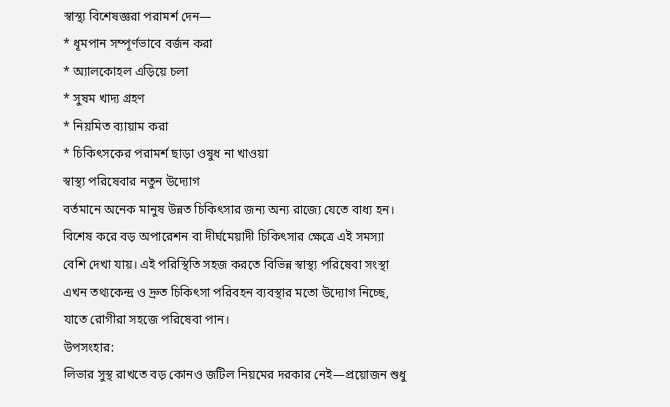স্বাস্থ্য বিশেষজ্ঞরা পরামর্শ দেন—
* ধূমপান সম্পূর্ণভাবে বর্জন করা
* অ্যালকোহল এড়িয়ে চলা
* সুষম খাদ্য গ্রহণ
* নিয়মিত ব্যায়াম করা
* চিকিৎসকের পরামর্শ ছাড়া ওষুধ না খাওয়া
স্বাস্থ্য পরিষেবার নতুন উদ্যোগ
বর্তমানে অনেক মানুষ উন্নত চিকিৎসার জন্য অন্য রাজ্যে যেতে বাধ্য হন। বিশেষ করে বড় অপারেশন বা দীর্ঘমেয়াদী চিকিৎসার ক্ষেত্রে এই সমস্যা বেশি দেখা যায়। এই পরিস্থিতি সহজ করতে বিভিন্ন স্বাস্থ্য পরিষেবা সংস্থা এখন তথ্যকেন্দ্র ও দ্রুত চিকিৎসা পরিবহন ব্যবস্থার মতো উদ্যোগ নিচ্ছে, যাতে রোগীরা সহজে পরিষেবা পান।
উপসংহার:
লিভার সুস্থ রাখতে বড় কোনও জটিল নিয়মের দরকার নেই—প্রয়োজন শুধু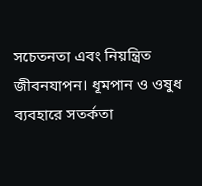সচেতনতা এবং নিয়ন্ত্রিত জীবনযাপন। ধূমপান ও ওষুধ ব্যবহারে সতর্কতা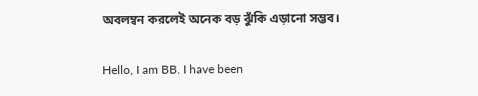অবলম্বন করলেই অনেক বড় ঝুঁকি এড়ানো সম্ভব।

Hello, I am BB. I have been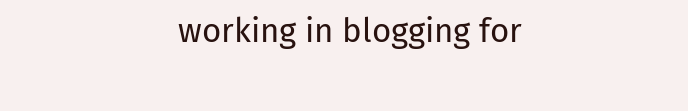working in blogging for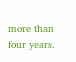more than four years.